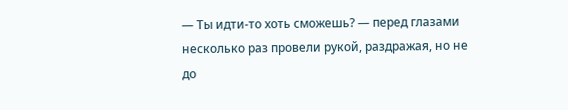— Ты идти-то хоть сможешь? — перед глазами несколько раз провели рукой, раздражая, но не до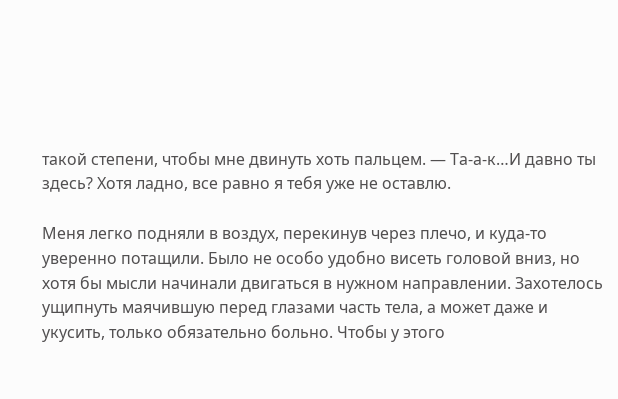такой степени, чтобы мне двинуть хоть пальцем. — Та-а-к…И давно ты здесь? Хотя ладно, все равно я тебя уже не оставлю.

Меня легко подняли в воздух, перекинув через плечо, и куда-то уверенно потащили. Было не особо удобно висеть головой вниз, но хотя бы мысли начинали двигаться в нужном направлении. Захотелось ущипнуть маячившую перед глазами часть тела, а может даже и укусить, только обязательно больно. Чтобы у этого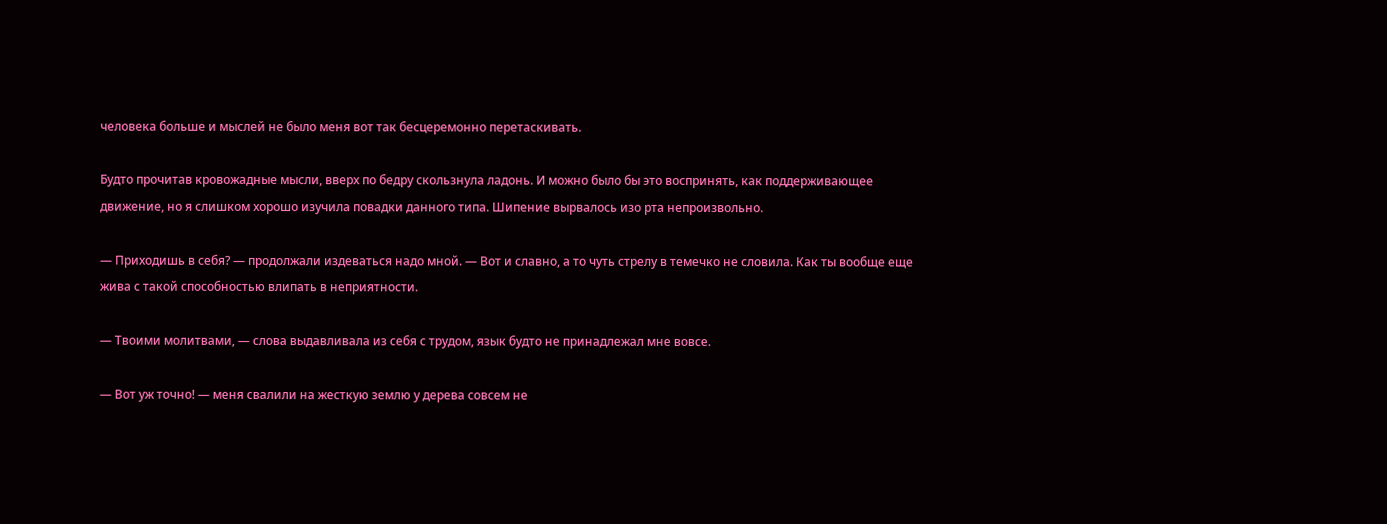человека больше и мыслей не было меня вот так бесцеремонно перетаскивать.

Будто прочитав кровожадные мысли, вверх по бедру скользнула ладонь. И можно было бы это воспринять, как поддерживающее движение, но я слишком хорошо изучила повадки данного типа. Шипение вырвалось изо рта непроизвольно.

— Приходишь в себя? — продолжали издеваться надо мной. — Вот и славно, а то чуть стрелу в темечко не словила. Как ты вообще еще жива с такой способностью влипать в неприятности.

— Твоими молитвами, — слова выдавливала из себя с трудом, язык будто не принадлежал мне вовсе.

— Вот уж точно! — меня свалили на жесткую землю у дерева совсем не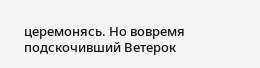церемонясь. Но вовремя подскочивший Ветерок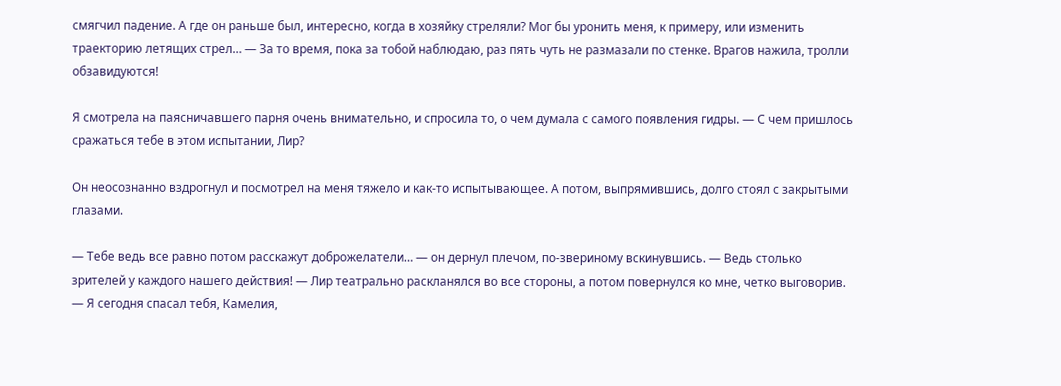смягчил падение. А где он раньше был, интересно, когда в хозяйку стреляли? Мог бы уронить меня, к примеру, или изменить траекторию летящих стрел… — За то время, пока за тобой наблюдаю, раз пять чуть не размазали по стенке. Врагов нажила, тролли обзавидуются!

Я смотрела на паясничавшего парня очень внимательно, и спросила то, о чем думала с самого появления гидры. — С чем пришлось сражаться тебе в этом испытании, Лир?

Он неосознанно вздрогнул и посмотрел на меня тяжело и как-то испытывающее. А потом, выпрямившись, долго стоял с закрытыми глазами.

— Тебе ведь все равно потом расскажут доброжелатели… — он дернул плечом, по-звериному вскинувшись. — Ведь столько зрителей у каждого нашего действия! — Лир театрально раскланялся во все стороны, а потом повернулся ко мне, четко выговорив. — Я сегодня спасал тебя, Камелия,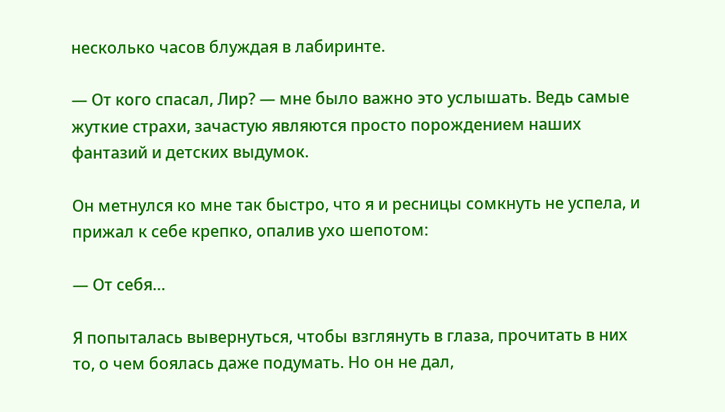несколько часов блуждая в лабиринте.

— От кого спасал, Лир? — мне было важно это услышать. Ведь самые жуткие страхи, зачастую являются просто порождением наших фантазий и детских выдумок.

Он метнулся ко мне так быстро, что я и ресницы сомкнуть не успела, и прижал к себе крепко, опалив ухо шепотом:

— От себя…

Я попыталась вывернуться, чтобы взглянуть в глаза, прочитать в них то, о чем боялась даже подумать. Но он не дал,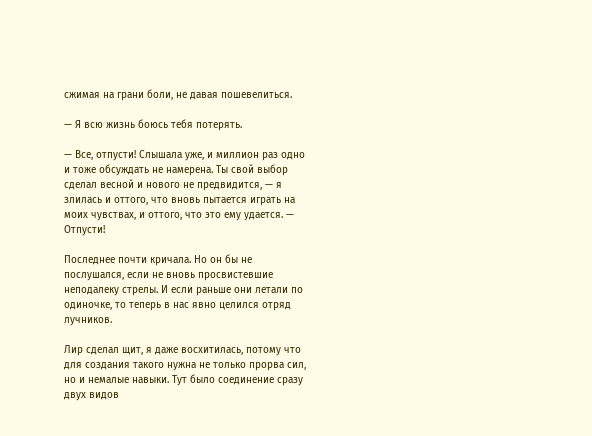сжимая на грани боли, не давая пошевелиться.

— Я всю жизнь боюсь тебя потерять.

— Все, отпусти! Слышала уже, и миллион раз одно и тоже обсуждать не намерена. Ты свой выбор сделал весной и нового не предвидится, — я злилась и оттого, что вновь пытается играть на моих чувствах, и оттого, что это ему удается. — Отпусти!

Последнее почти кричала. Но он бы не послушался, если не вновь просвистевшие неподалеку стрелы. И если раньше они летали по одиночке, то теперь в нас явно целился отряд лучников.

Лир сделал щит, я даже восхитилась, потому что для создания такого нужна не только прорва сил, но и немалые навыки. Тут было соединение сразу двух видов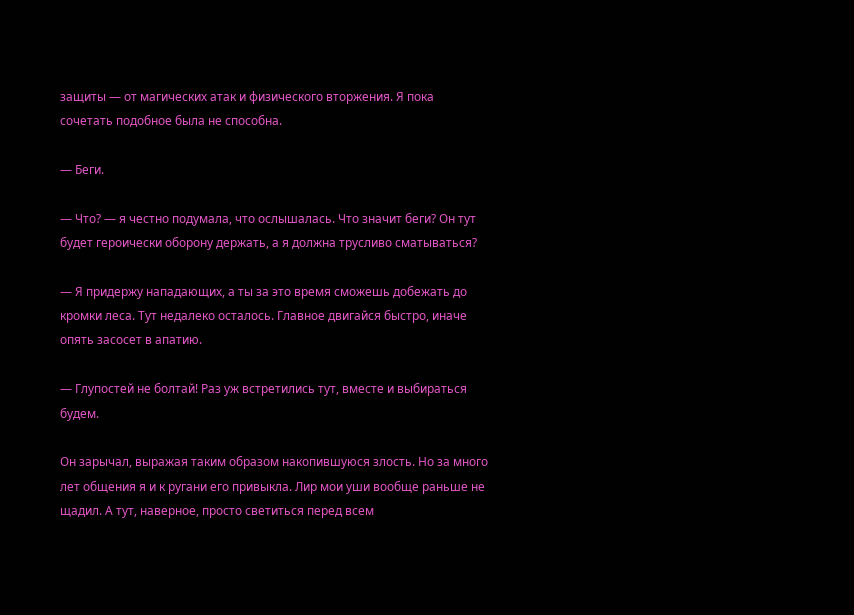защиты — от магических атак и физического вторжения. Я пока сочетать подобное была не способна.

— Беги.

— Что? — я честно подумала, что ослышалась. Что значит беги? Он тут будет героически оборону держать, а я должна трусливо сматываться?

— Я придержу нападающих, а ты за это время сможешь добежать до кромки леса. Тут недалеко осталось. Главное двигайся быстро, иначе опять засосет в апатию.

— Глупостей не болтай! Раз уж встретились тут, вместе и выбираться будем.

Он зарычал, выражая таким образом накопившуюся злость. Но за много лет общения я и к ругани его привыкла. Лир мои уши вообще раньше не щадил. А тут, наверное, просто светиться перед всем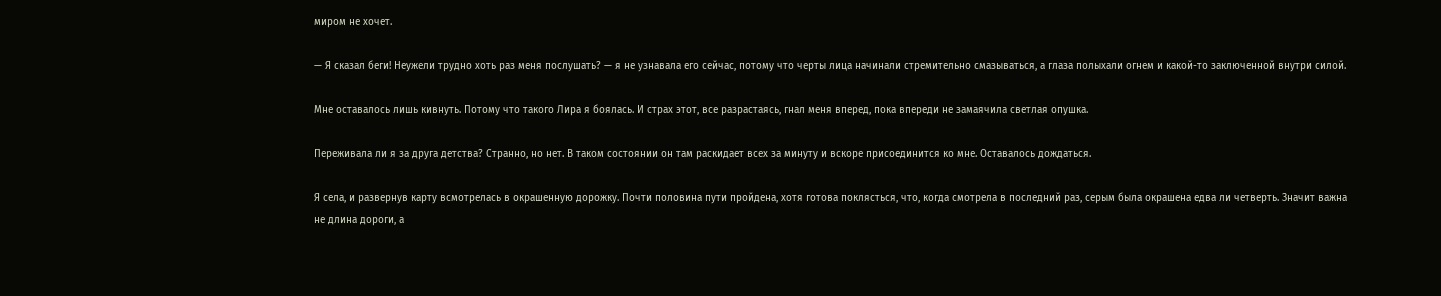миром не хочет.

— Я сказал беги! Неужели трудно хоть раз меня послушать? — я не узнавала его сейчас, потому что черты лица начинали стремительно смазываться, а глаза полыхали огнем и какой-то заключенной внутри силой.

Мне оставалось лишь кивнуть. Потому что такого Лира я боялась. И страх этот, все разрастаясь, гнал меня вперед, пока впереди не замаячила светлая опушка.

Переживала ли я за друга детства? Странно, но нет. В таком состоянии он там раскидает всех за минуту и вскоре присоединится ко мне. Оставалось дождаться.

Я села, и развернув карту всмотрелась в окрашенную дорожку. Почти половина пути пройдена, хотя готова поклясться, что, когда смотрела в последний раз, серым была окрашена едва ли четверть. Значит важна не длина дороги, а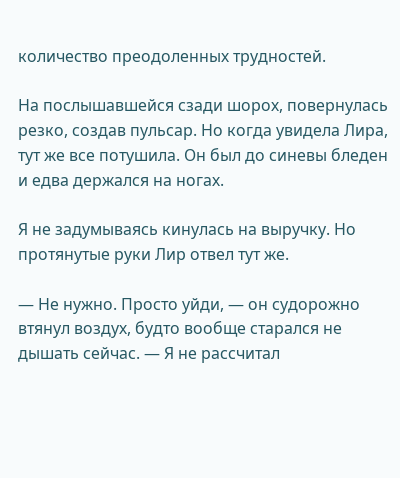количество преодоленных трудностей.

На послышавшейся сзади шорох, повернулась резко, создав пульсар. Но когда увидела Лира, тут же все потушила. Он был до синевы бледен и едва держался на ногах.

Я не задумываясь кинулась на выручку. Но протянутые руки Лир отвел тут же.

— Не нужно. Просто уйди, — он судорожно втянул воздух, будто вообще старался не дышать сейчас. — Я не рассчитал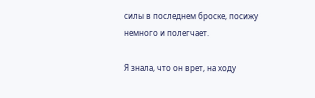силы в последнем броске, посижу немного и полегчает.

Я знала, что он врет, на ходу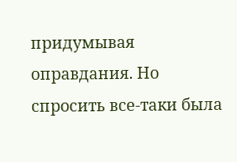придумывая оправдания. Но спросить все-таки была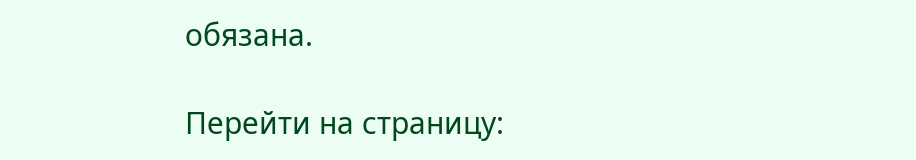обязана.

Перейти на страницу: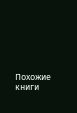Похожие книги